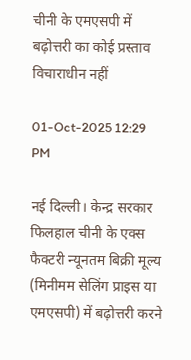चीनी के एमएसपी में बढ़ोत्तरी का कोई प्रस्ताव विचाराधीन नहीं

01-Oct-2025 12:29 PM

नई दिल्ली। केन्द्र सरकार फिलहाल चीनी के एक्स फैक्टरी न्यूनतम बिक्री मूल्य (मिनीमम सेलिंग प्राइस या एमएसपी) में बढ़ोत्तरी करने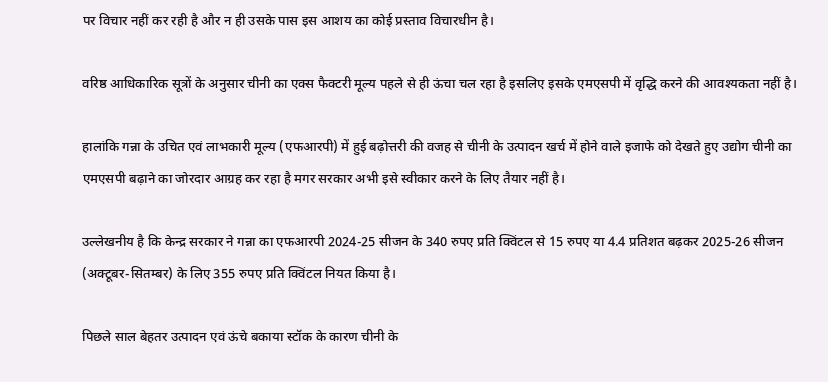पर विचार नहीं कर रही है और न ही उसके पास इस आशय का कोई प्रस्ताव विचारधीन है।

वरिष्ठ आधिकारिक सूत्रों के अनुसार चीनी का एक्स फैक्टरी मूल्य पहले से ही ऊंचा चल रहा है इसलिए इसके एमएसपी में वृद्धि करने की आवश्यकता नहीं है।

हालांकि गन्ना के उचित एवं लाभकारी मूल्य (एफआरपी) में हुई बढ़ोत्तरी की वजह से चीनी के उत्पादन खर्च में होने वाले इजाफे को देखते हुए उद्योग चीनी का एमएसपी बढ़ाने का जोरदार आग्रह कर रहा है मगर सरकार अभी इसे स्वीकार करने के लिए तैयार नहीं है।

उल्लेखनीय है कि केन्द्र सरकार ने गन्ना का एफआरपी 2024-25 सीजन के 340 रुपए प्रति क्विंटल से 15 रुपए या 4.4 प्रतिशत बढ़कर 2025-26 सीजन (अक्टूबर-सितम्बर) के लिए 355 रुपए प्रति क्विंटल नियत किया है।

पिछले साल बेहतर उत्पादन एवं ऊंचे बकाया स्टॉक के कारण चीनी के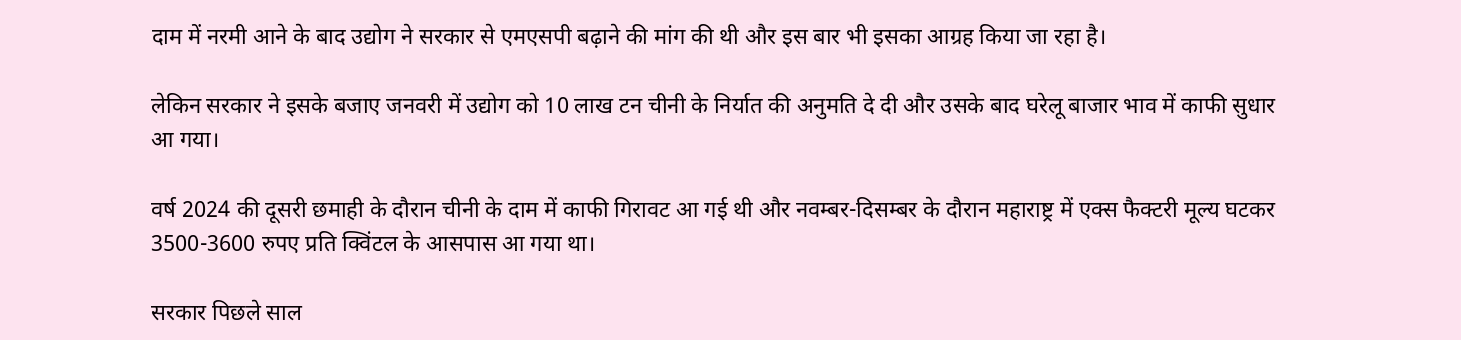दाम में नरमी आने के बाद उद्योग ने सरकार से एमएसपी बढ़ाने की मांग की थी और इस बार भी इसका आग्रह किया जा रहा है।

लेकिन सरकार ने इसके बजाए जनवरी में उद्योग को 10 लाख टन चीनी के निर्यात की अनुमति दे दी और उसके बाद घरेलू बाजार भाव में काफी सुधार आ गया।

वर्ष 2024 की दूसरी छमाही के दौरान चीनी के दाम में काफी गिरावट आ गई थी और नवम्बर-दिसम्बर के दौरान महाराष्ट्र में एक्स फैक्टरी मूल्य घटकर 3500-3600 रुपए प्रति क्विंटल के आसपास आ गया था।

सरकार पिछले साल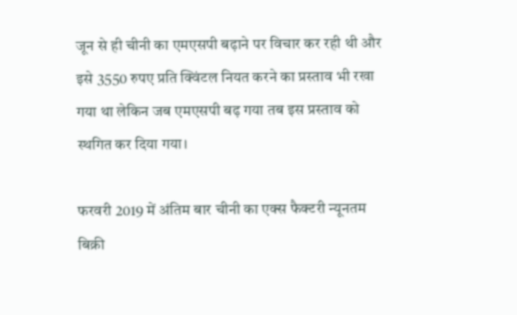जून से ही चीनी का एमएसपी बढ़ाने पर विचार कर रही थी और इसे 3550 रुपए प्रति क्विंटल नियत करने का प्रस्ताव भी रखा गया था लेकिन जब एमएसपी बढ़ गया तब इस प्रस्ताव को स्थगित कर दिया गया।

फरवरी 2019 में अंतिम बार चीनी का एक्स फैक्टरी न्यूनतम बिक्री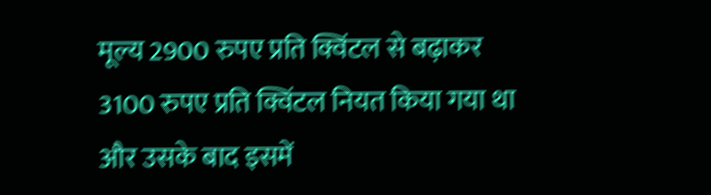मूल्य 2900 रुपए प्रति क्विंटल से बढ़ाकर 3100 रुपए प्रति क्विंटल नियत किया गया था और उसके बाद इसमें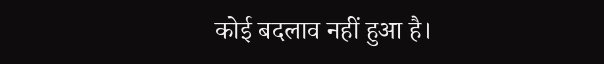कोई बदलाव नहीं हुआ है।